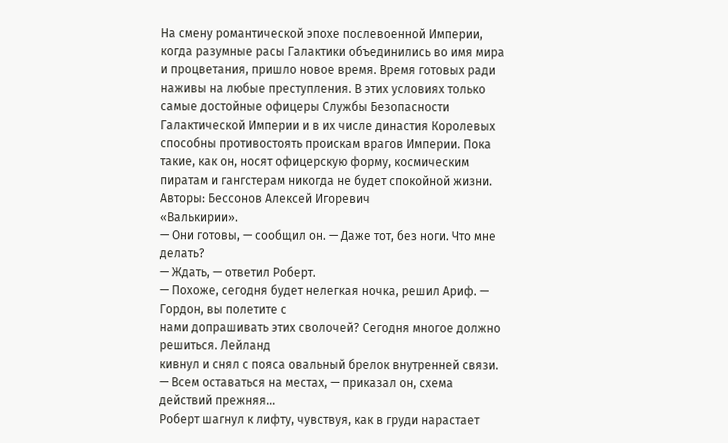На смену романтической эпохе послевоенной Империи, когда разумные расы Галактики объединились во имя мира и процветания, пришло новое время. Время готовых ради наживы на любые преступления. В этих условиях только самые достойные офицеры Службы Безопасности Галактической Империи и в их числе династия Королевых способны противостоять проискам врагов Империи. Пока такие, как он, носят офицерскую форму, космическим пиратам и гангстерам никогда не будет спокойной жизни.
Авторы: Бессонов Алексей Игоревич
«Валькирии».
— Они готовы, — сообщил он. — Даже тот, без ноги. Что мне делать?
— Ждать, — ответил Роберт.
— Похоже, сегодня будет нелегкая ночка, решил Ариф. — Гордон, вы полетите с
нами допрашивать этих сволочей? Сегодня многое должно решиться. Лейланд
кивнул и снял с пояса овальный брелок внутренней связи.
— Всем оставаться на местах, — приказал он, схема действий прежняя…
Роберт шагнул к лифту, чувствуя, как в груди нарастает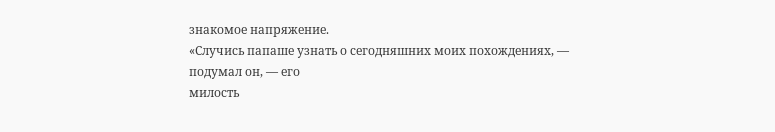знакомое напряжение.
«Случись папаше узнать о сегодняшних моих похождениях, — подумал он, — его
милость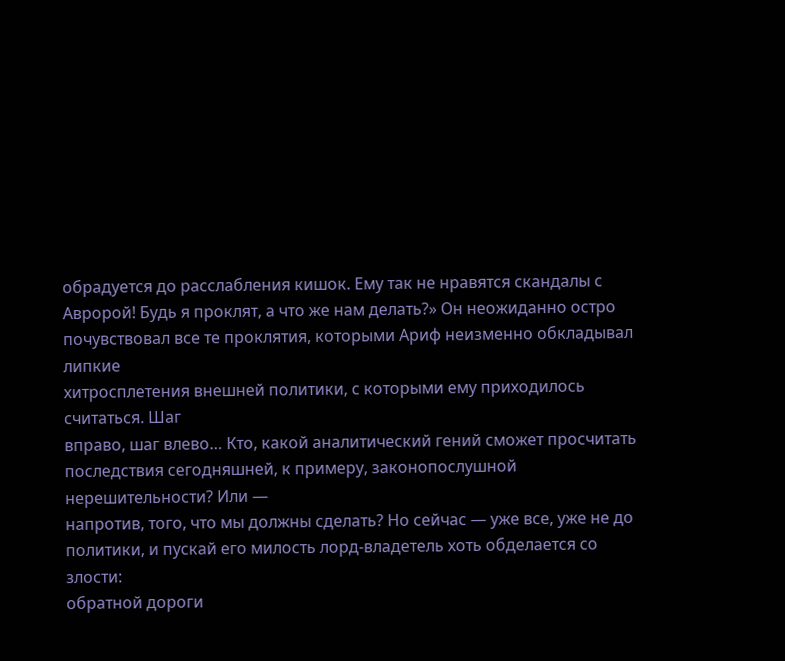обрадуется до расслабления кишок. Ему так не нравятся скандалы с
Авророй! Будь я проклят, а что же нам делать?» Он неожиданно остро
почувствовал все те проклятия, которыми Ариф неизменно обкладывал липкие
хитросплетения внешней политики, с которыми ему приходилось считаться. Шаг
вправо, шаг влево… Кто, какой аналитический гений сможет просчитать
последствия сегодняшней, к примеру, законопослушной нерешительности? Или —
напротив, того, что мы должны сделать? Но сейчас — уже все, уже не до
политики, и пускай его милость лорд-владетель хоть обделается со злости:
обратной дороги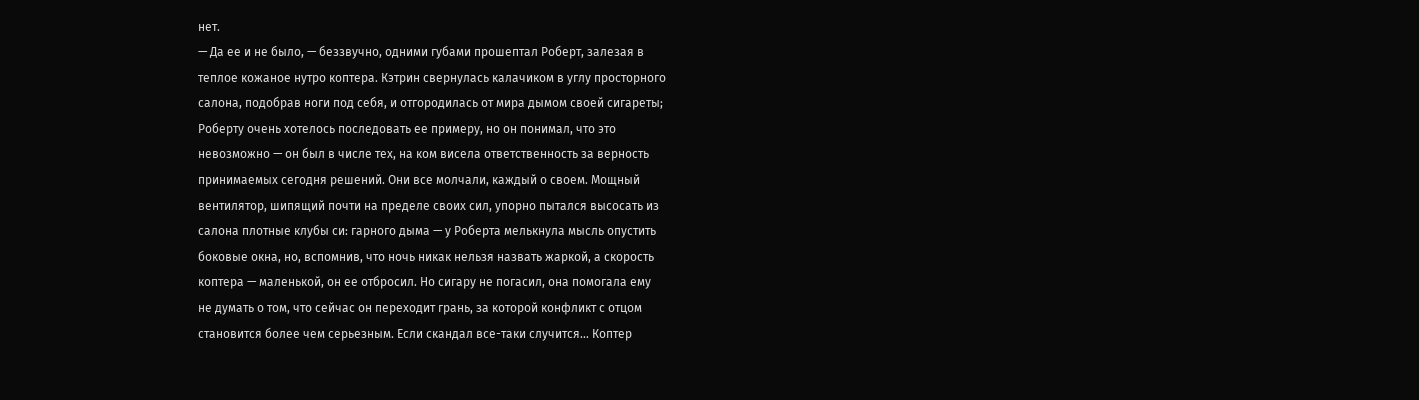нет.
— Да ее и не было, — беззвучно, одними губами прошептал Роберт, залезая в
теплое кожаное нутро коптера. Кэтрин свернулась калачиком в углу просторного
салона, подобрав ноги под себя, и отгородилась от мира дымом своей сигареты;
Роберту очень хотелось последовать ее примеру, но он понимал, что это
невозможно — он был в числе тех, на ком висела ответственность за верность
принимаемых сегодня решений. Они все молчали, каждый о своем. Мощный
вентилятор, шипящий почти на пределе своих сил, упорно пытался высосать из
салона плотные клубы си: гарного дыма — у Роберта мелькнула мысль опустить
боковые окна, но, вспомнив, что ночь никак нельзя назвать жаркой, а скорость
коптера — маленькой, он ее отбросил. Но сигару не погасил, она помогала ему
не думать о том, что сейчас он переходит грань, за которой конфликт с отцом
становится более чем серьезным. Если скандал все-таки случится… Коптер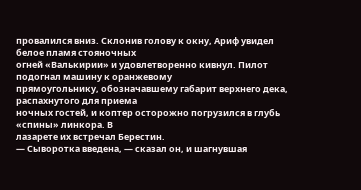провалился вниз. Склонив голову к окну, Ариф увидел белое пламя стояночных
огней «Валькирии» и удовлетворенно кивнул. Пилот подогнал машину к оранжевому
прямоугольнику, обозначавшему габарит верхнего дека, распахнутого для приема
ночных гостей, и коптер осторожно погрузился в глубь «спины» линкора. В
лазарете их встречал Берестин.
— Сыворотка введена, — сказал он, и шагнувшая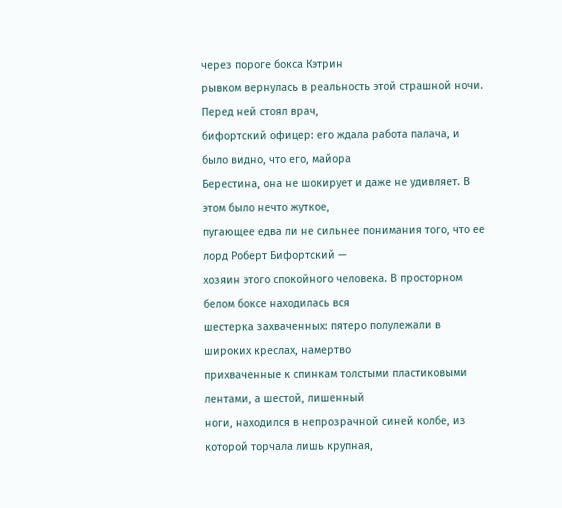через пороге бокса Кэтрин
рывком вернулась в реальность этой страшной ночи. Перед ней стоял врач,
бифортский офицер: его ждала работа палача, и было видно, что его, майора
Берестина, она не шокирует и даже не удивляет. В этом было нечто жуткое,
пугающее едва ли не сильнее понимания того, что ее лорд Роберт Бифортский —
хозяин этого спокойного человека. В просторном белом боксе находилась вся
шестерка захваченных: пятеро полулежали в широких креслах, намертво
прихваченные к спинкам толстыми пластиковыми лентами, а шестой, лишенный
ноги, находился в непрозрачной синей колбе, из которой торчала лишь крупная,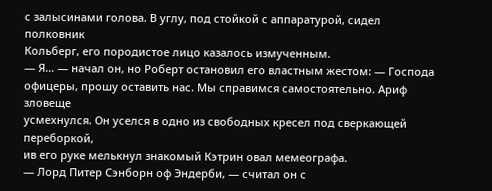с залысинами голова. В углу, под стойкой с аппаратурой, сидел полковник
Кольберг, его породистое лицо казалось измученным.
— Я… — начал он, но Роберт остановил его властным жестом: — Господа
офицеры, прошу оставить нас. Мы справимся самостоятельно. Ариф зловеще
усмехнулся. Он уселся в одно из свободных кресел под сверкающей переборкой,
ив его руке мелькнул знакомый Кэтрин овал мемеографа.
— Лорд Питер Сэнборн оф Эндерби, — считал он с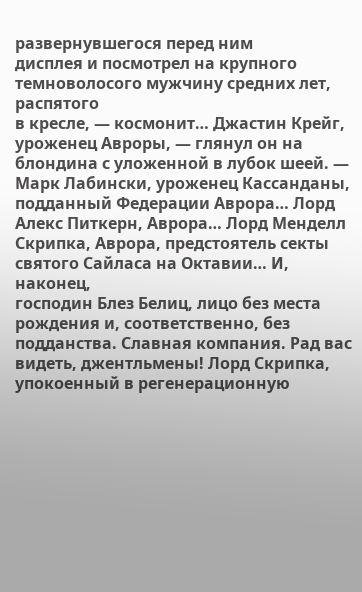развернувшегося перед ним
дисплея и посмотрел на крупного темноволосого мужчину средних лет, распятого
в кресле, — космонит… Джастин Крейг, уроженец Авроры, — глянул он на
блондина с уложенной в лубок шеей. — Марк Лабински, уроженец Кассанданы,
подданный Федерации Аврора… Лорд Алекс Питкерн, Аврора… Лорд Менделл
Скрипка, Аврора, предстоятель секты святого Сайласа на Октавии… И, наконец,
господин Блез Белиц, лицо без места рождения и, соответственно, без
подданства. Славная компания. Рад вас видеть, джентльмены! Лорд Скрипка,
упокоенный в регенерационную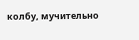колбу, мучительно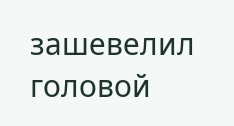зашевелил головой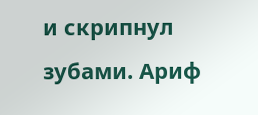и скрипнул
зубами. Ариф